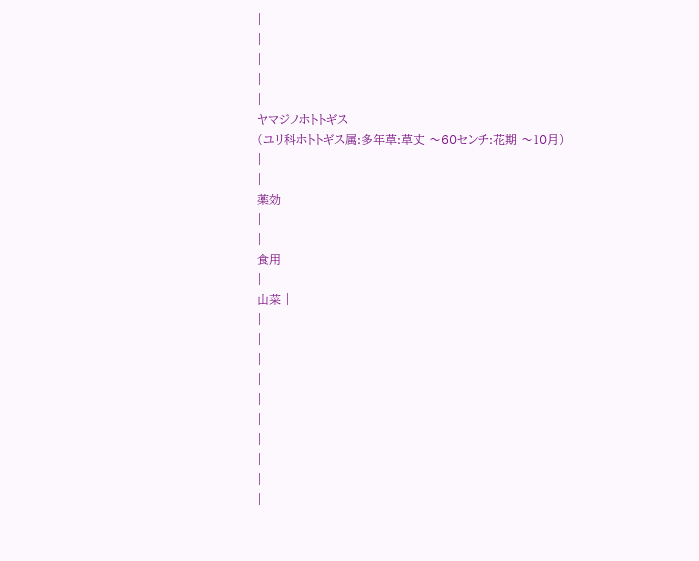|
|
|
|
|
ヤマジノホトトギス
(ユリ科ホトトギス属:多年草:草丈 〜60センチ:花期 〜10月)
|
|
薬効
|
|
食用
|
山菜 |
|
|
|
|
|
|
|
|
|
|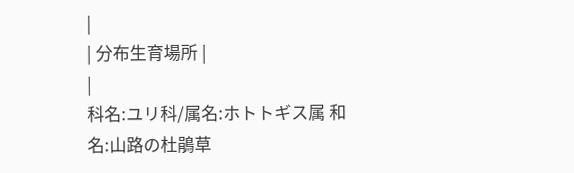|
| 分布生育場所 |
|
科名:ユリ科/属名:ホトトギス属 和名:山路の杜鵑草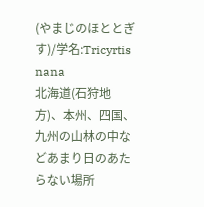(やまじのほととぎす)/学名:Tricyrtis nana
北海道(石狩地方)、本州、四国、九州の山林の中などあまり日のあたらない場所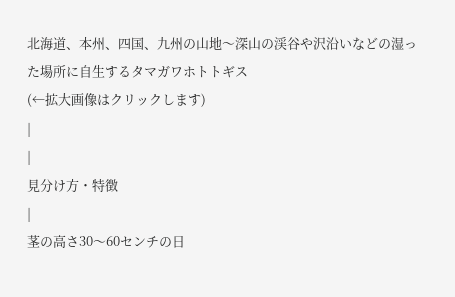北海道、本州、四国、九州の山地〜深山の渓谷や沢沿いなどの湿った場所に自生するタマガワホトトギス
(←拡大画像はクリックします)
|
|
見分け方・特徴
|
茎の高さ30〜60センチの日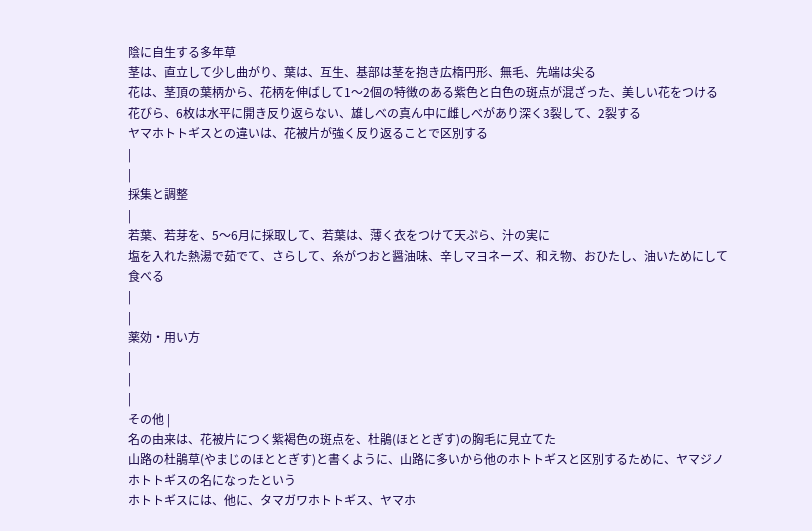陰に自生する多年草
茎は、直立して少し曲がり、葉は、互生、基部は茎を抱き広楕円形、無毛、先端は尖る
花は、茎頂の葉柄から、花柄を伸ばして1〜2個の特徴のある紫色と白色の斑点が混ざった、美しい花をつける
花びら、6枚は水平に開き反り返らない、雄しべの真ん中に雌しべがあり深く3裂して、2裂する
ヤマホトトギスとの違いは、花被片が強く反り返ることで区別する
|
|
採集と調整
|
若葉、若芽を、5〜6月に採取して、若葉は、薄く衣をつけて天ぷら、汁の実に
塩を入れた熱湯で茹でて、さらして、糸がつおと醤油味、辛しマヨネーズ、和え物、おひたし、油いためにして食べる
|
|
薬効・用い方
|
|
|
その他 |
名の由来は、花被片につく紫褐色の斑点を、杜鵑(ほととぎす)の胸毛に見立てた
山路の杜鵑草(やまじのほととぎす)と書くように、山路に多いから他のホトトギスと区別するために、ヤマジノホトトギスの名になったという
ホトトギスには、他に、タマガワホトトギス、ヤマホ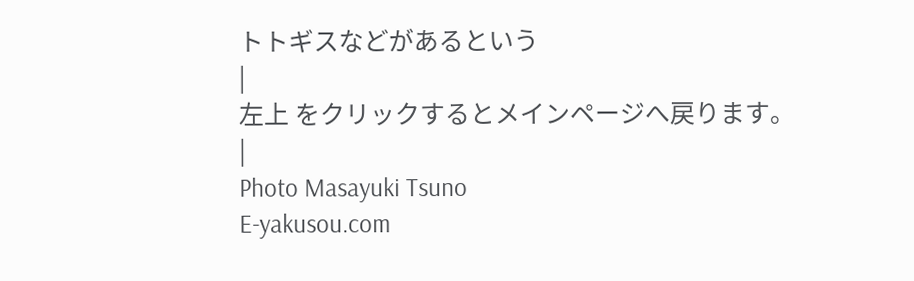トトギスなどがあるという
|
左上 をクリックするとメインページへ戻ります。
|
Photo Masayuki Tsuno
E-yakusou.com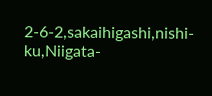2-6-2,sakaihigashi,nishi-ku,Niigata-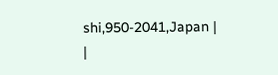shi,950-2041,Japan |
|